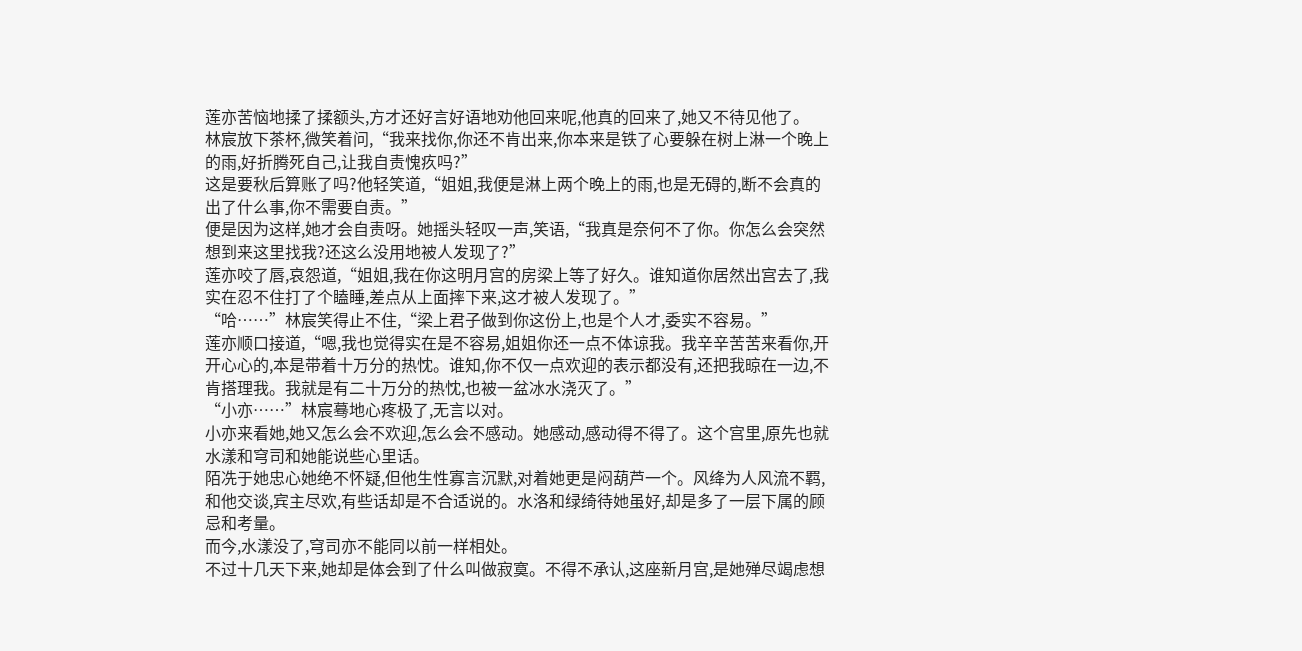莲亦苦恼地揉了揉额头,方才还好言好语地劝他回来呢,他真的回来了,她又不待见他了。
林宸放下茶杯,微笑着问,“我来找你,你还不肯出来,你本来是铁了心要躲在树上淋一个晚上的雨,好折腾死自己,让我自责愧疚吗?”
这是要秋后算账了吗?他轻笑道,“姐姐,我便是淋上两个晚上的雨,也是无碍的,断不会真的出了什么事,你不需要自责。”
便是因为这样,她才会自责呀。她摇头轻叹一声,笑语,“我真是奈何不了你。你怎么会突然想到来这里找我?还这么没用地被人发现了?”
莲亦咬了唇,哀怨道,“姐姐,我在你这明月宫的房梁上等了好久。谁知道你居然出宫去了,我实在忍不住打了个瞌睡,差点从上面摔下来,这才被人发现了。”
“哈……”林宸笑得止不住,“梁上君子做到你这份上,也是个人才,委实不容易。”
莲亦顺口接道,“嗯,我也觉得实在是不容易,姐姐你还一点不体谅我。我辛辛苦苦来看你,开开心心的,本是带着十万分的热忱。谁知,你不仅一点欢迎的表示都没有,还把我晾在一边,不肯搭理我。我就是有二十万分的热忱,也被一盆冰水浇灭了。”
“小亦……”林宸蓦地心疼极了,无言以对。
小亦来看她,她又怎么会不欢迎,怎么会不感动。她感动,感动得不得了。这个宫里,原先也就水漾和穹司和她能说些心里话。
陌冼于她忠心她绝不怀疑,但他生性寡言沉默,对着她更是闷葫芦一个。风绛为人风流不羁,和他交谈,宾主尽欢,有些话却是不合适说的。水洛和绿绮待她虽好,却是多了一层下属的顾忌和考量。
而今,水漾没了,穹司亦不能同以前一样相处。
不过十几天下来,她却是体会到了什么叫做寂寞。不得不承认,这座新月宫,是她殚尽竭虑想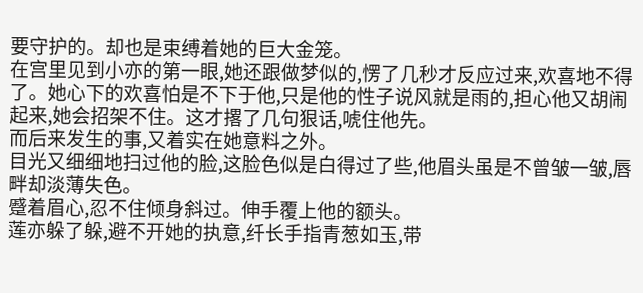要守护的。却也是束缚着她的巨大金笼。
在宫里见到小亦的第一眼,她还跟做梦似的,愣了几秒才反应过来,欢喜地不得了。她心下的欢喜怕是不下于他,只是他的性子说风就是雨的,担心他又胡闹起来,她会招架不住。这才撂了几句狠话,唬住他先。
而后来发生的事,又着实在她意料之外。
目光又细细地扫过他的脸,这脸色似是白得过了些,他眉头虽是不曾皱一皱,唇畔却淡薄失色。
蹙着眉心,忍不住倾身斜过。伸手覆上他的额头。
莲亦躲了躲,避不开她的执意,纤长手指青葱如玉,带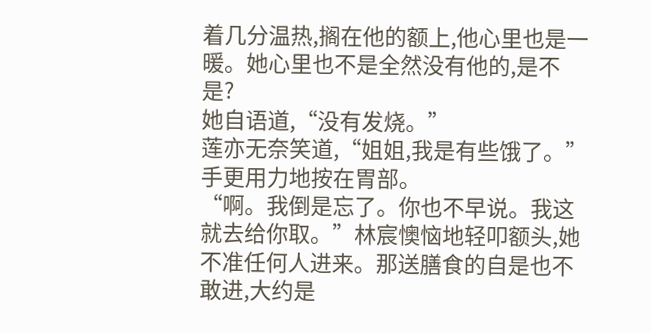着几分温热,搁在他的额上,他心里也是一暖。她心里也不是全然没有他的,是不是?
她自语道,“没有发烧。”
莲亦无奈笑道,“姐姐,我是有些饿了。”手更用力地按在胃部。
“啊。我倒是忘了。你也不早说。我这就去给你取。”林宸懊恼地轻叩额头,她不准任何人进来。那送膳食的自是也不敢进,大约是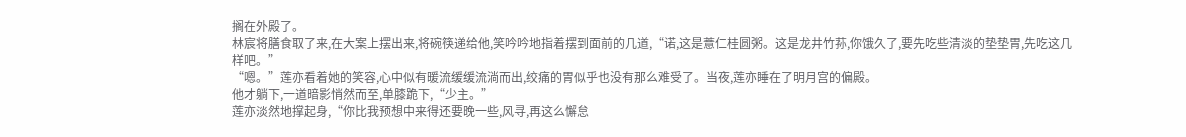搁在外殿了。
林宸将膳食取了来,在大案上摆出来,将碗筷递给他,笑吟吟地指着摆到面前的几道,“诺,这是薏仁桂圆粥。这是龙井竹荪,你饿久了,要先吃些清淡的垫垫胃,先吃这几样吧。”
“嗯。”莲亦看着她的笑容,心中似有暖流缓缓流淌而出,绞痛的胃似乎也没有那么难受了。当夜,莲亦睡在了明月宫的偏殿。
他才躺下,一道暗影悄然而至,单膝跪下,“少主。”
莲亦淡然地撑起身,“你比我预想中来得还要晚一些,风寻,再这么懈怠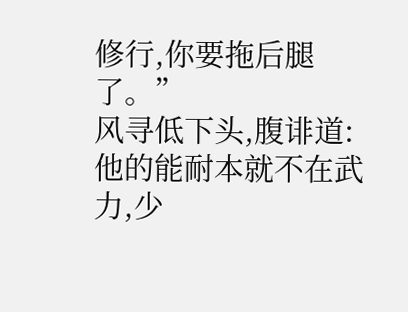修行,你要拖后腿了。”
风寻低下头,腹诽道:他的能耐本就不在武力,少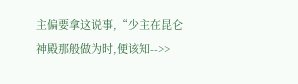主偏要拿这说事,“少主在昆仑神殿那般做为时,便该知-->>